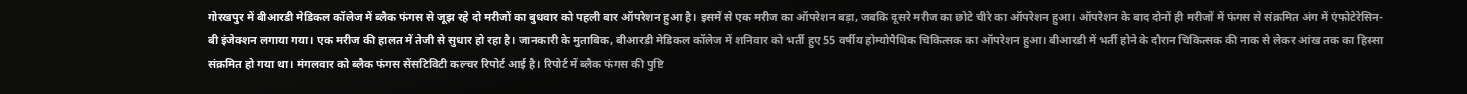गोरखपुर में बीआरडी मेडिकल कॉलेज में ब्लैक फंगस से जूझ रहे दो मरीजों का बुधवार को पहली बार ऑपरेशन हुआ है। इसमें से एक मरीज का ऑपरेशन बड़ा, जबकि दूसरे मरीज का छोटे चीरे का ऑपरेशन हुआ। ऑपरेशन के बाद दोनों ही मरीजों में फंगस से संक्रमित अंग में एंफोटेरेसिन-बी इंजेक्शन लगाया गया। एक मरीज की हालत में तेजी से सुधार हो रहा है। जानकारी के मुताबिक, बीआरडी मेडिकल कॉलेज में शनिवार को भर्ती हुए 55 वर्षीय होम्योपैथिक चिकित्सक का ऑपरेशन हुआ। बीआरडी में भर्ती होने के दौरान चिकित्सक की नाक से लेकर आंख तक का हिस्सा संक्रमित हो गया था। मंगलवार को ब्लैक फंगस सेंसटिविटी कल्चर रिपोर्ट आई है। रिपोर्ट में ब्लैक फंगस की पुष्टि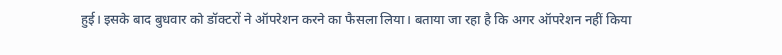हुई। इसके बाद बुधवार को डॉक्टरों ने ऑपरेशन करने का फैसला लिया। बताया जा रहा है कि अगर ऑपरेशन नहीं किया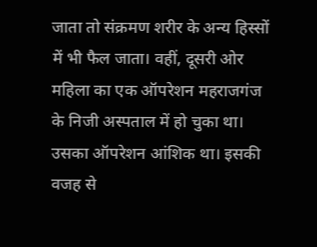जाता तो संक्रमण शरीर के अन्य हिस्सों में भी फैल जाता। वहीं, दूसरी ओर महिला का एक ऑपरेशन महराजगंज के निजी अस्पताल में हो चुका था। उसका ऑपरेशन आंशिक था। इसकी वजह से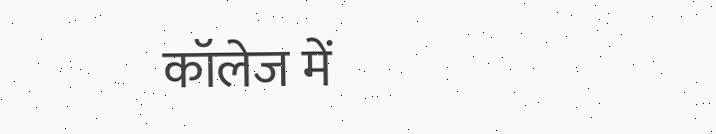कॉलेज में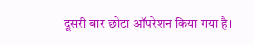दूसरी बार छोटा ऑपरेशन किया गया है।